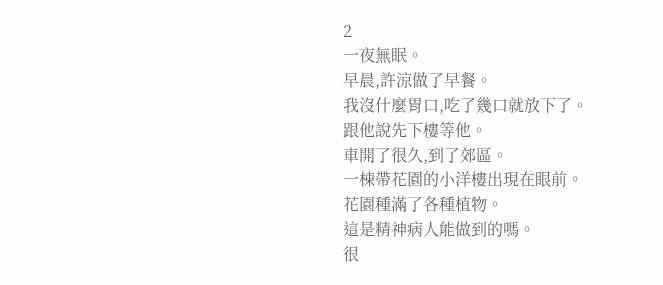2
一夜無眠。
早晨,許涼做了早餐。
我沒什麼胃口,吃了幾口就放下了。
跟他說先下樓等他。
車開了很久,到了郊區。
一棟帶花園的小洋樓出現在眼前。
花園種滿了各種植物。
這是精神病人能做到的嗎。
很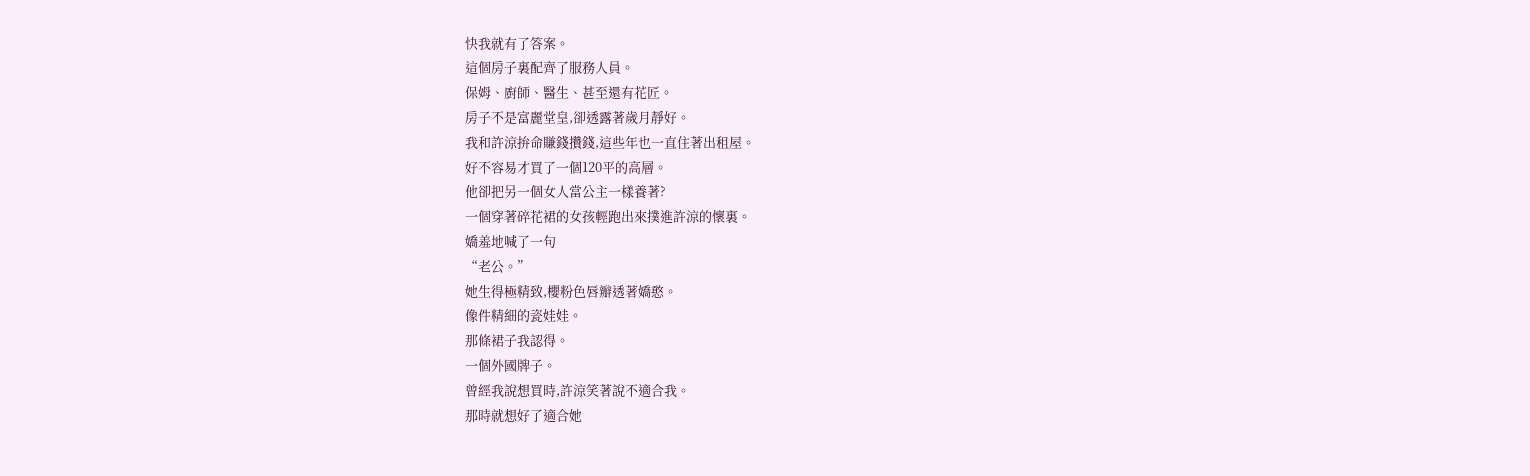快我就有了答案。
這個房子裏配齊了服務人員。
保姆、廚師、醫生、甚至還有花匠。
房子不是富麗堂皇,卻透露著歲月靜好。
我和許涼拚命賺錢攢錢,這些年也一直住著出租屋。
好不容易才買了一個120平的高層。
他卻把另一個女人當公主一樣養著?
一個穿著碎花裙的女孩輕跑出來撲進許涼的懷裏。
嬌羞地喊了一句
“老公。”
她生得極精致,櫻粉色唇瓣透著嬌憨。
像件精細的瓷娃娃。
那條裙子我認得。
一個外國牌子。
曾經我說想買時,許涼笑著說不適合我。
那時就想好了適合她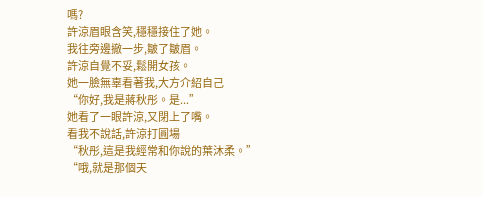嗎?
許涼眉眼含笑,穩穩接住了她。
我往旁邊撤一步,皺了皺眉。
許涼自覺不妥,鬆開女孩。
她一臉無辜看著我,大方介紹自己
“你好,我是蔣秋彤。是...”
她看了一眼許涼,又閉上了嘴。
看我不說話,許涼打圓場
“秋彤,這是我經常和你說的葉沐柔。”
“哦,就是那個天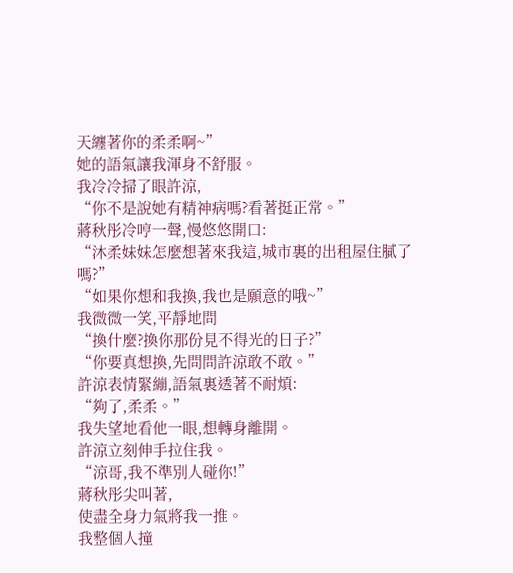天纏著你的柔柔啊~”
她的語氣讓我渾身不舒服。
我冷冷掃了眼許涼,
“你不是說她有精神病嗎?看著挺正常。”
蔣秋彤冷哼一聲,慢悠悠開口:
“沐柔妹妹怎麼想著來我這,城市裏的出租屋住膩了嗎?”
“如果你想和我換,我也是願意的哦~”
我微微一笑,平靜地問
“換什麼?換你那份見不得光的日子?”
“你要真想換,先問問許涼敢不敢。”
許涼表情緊繃,語氣裏透著不耐煩:
“夠了,柔柔。”
我失望地看他一眼,想轉身離開。
許涼立刻伸手拉住我。
“涼哥,我不準別人碰你!”
蔣秋彤尖叫著,
使盡全身力氣將我一推。
我整個人撞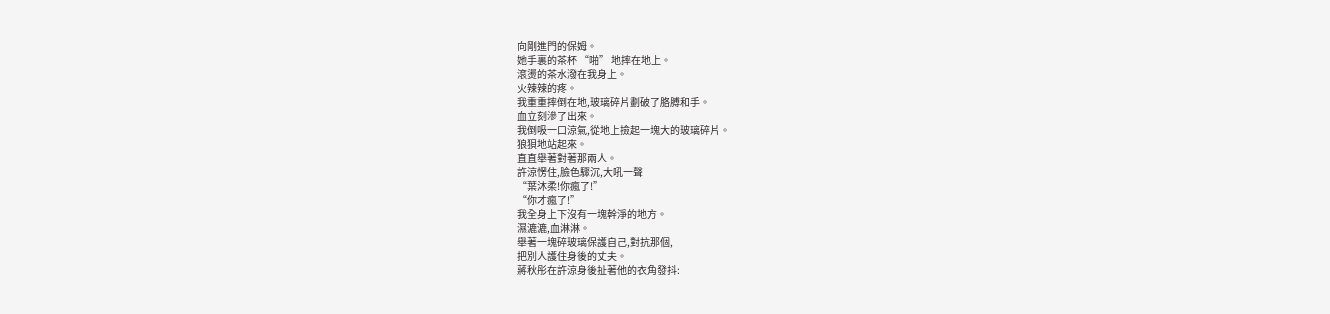向剛進門的保姆。
她手裏的茶杯 “啪” 地摔在地上。
滾燙的茶水潑在我身上。
火辣辣的疼。
我重重摔倒在地,玻璃碎片劃破了胳膊和手。
血立刻滲了出來。
我倒吸一口涼氣,從地上撿起一塊大的玻璃碎片。
狼狽地站起來。
直直舉著對著那兩人。
許涼愣住,臉色驟沉,大吼一聲
“葉沐柔!你瘋了!”
“你才瘋了!”
我全身上下沒有一塊幹淨的地方。
濕漉漉,血淋淋。
舉著一塊碎玻璃保護自己,對抗那個,
把別人護住身後的丈夫。
蔣秋彤在許涼身後扯著他的衣角發抖: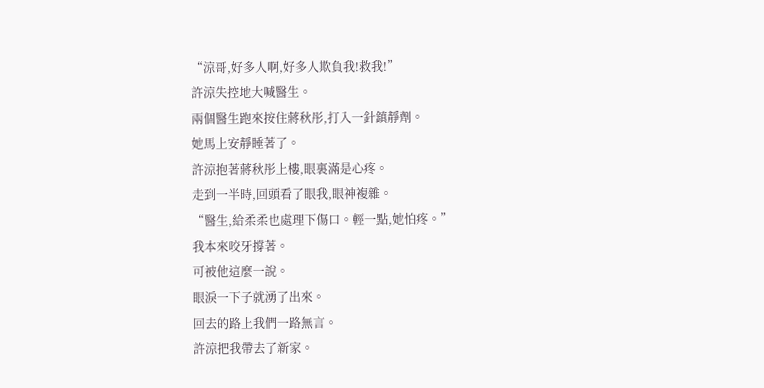“涼哥,好多人啊,好多人欺負我!救我!”
許涼失控地大喊醫生。
兩個醫生跑來按住蔣秋彤,打入一針鎮靜劑。
她馬上安靜睡著了。
許涼抱著蔣秋彤上樓,眼裏滿是心疼。
走到一半時,回頭看了眼我,眼神複雜。
“醫生,給柔柔也處理下傷口。輕一點,她怕疼。”
我本來咬牙撐著。
可被他這麼一說。
眼淚一下子就湧了出來。
回去的路上我們一路無言。
許涼把我帶去了新家。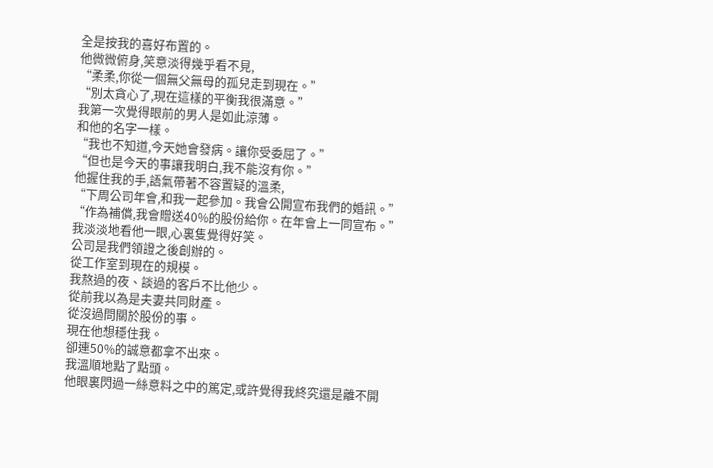全是按我的喜好布置的。
他微微俯身,笑意淡得幾乎看不見,
“柔柔,你從一個無父無母的孤兒走到現在。”
“別太貪心了,現在這樣的平衡我很滿意。”
我第一次覺得眼前的男人是如此涼薄。
和他的名字一樣。
“我也不知道,今天她會發病。讓你受委屈了。”
“但也是今天的事讓我明白,我不能沒有你。”
他握住我的手,語氣帶著不容置疑的溫柔,
“下周公司年會,和我一起參加。我會公開宣布我們的婚訊。”
“作為補償,我會贈送40%的股份給你。在年會上一同宣布。”
我淡淡地看他一眼,心裏隻覺得好笑。
公司是我們領證之後創辦的。
從工作室到現在的規模。
我熬過的夜、談過的客戶不比他少。
從前我以為是夫妻共同財產。
從沒過問關於股份的事。
現在他想穩住我。
卻連50%的誠意都拿不出來。
我溫順地點了點頭。
他眼裏閃過一絲意料之中的篤定,或許覺得我終究還是離不開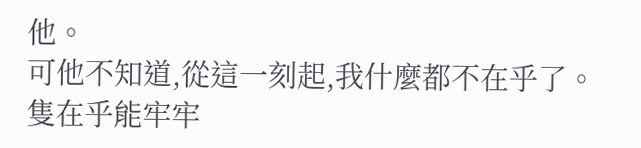他。
可他不知道,從這一刻起,我什麼都不在乎了。
隻在乎能牢牢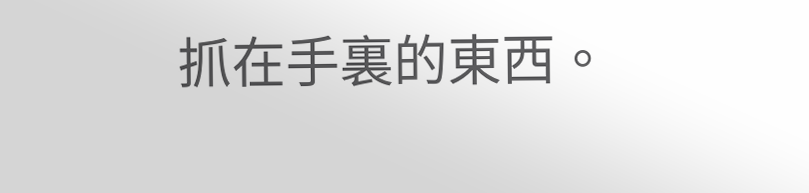抓在手裏的東西。